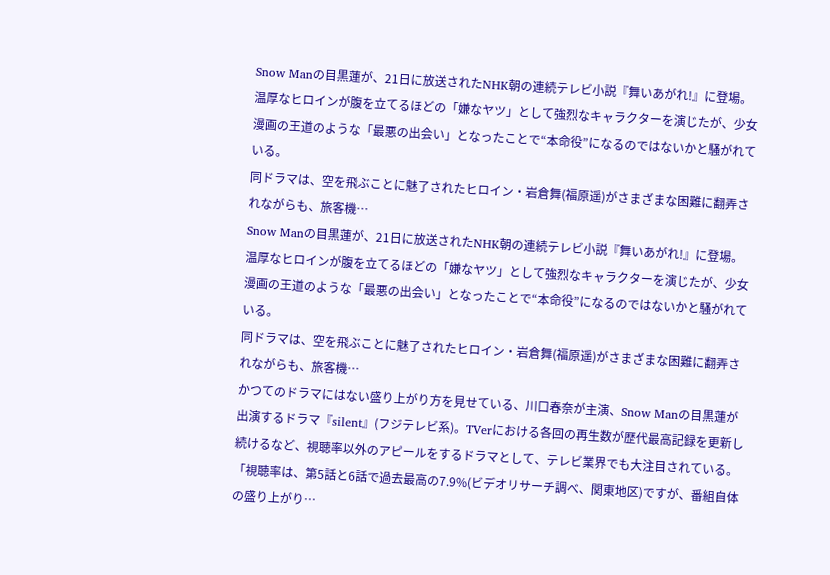Snow Manの目黒蓮が、21日に放送されたNHK朝の連続テレビ小説『舞いあがれ!』に登場。温厚なヒロインが腹を立てるほどの「嫌なヤツ」として強烈なキャラクターを演じたが、少女漫画の王道のような「最悪の出会い」となったことで“本命役”になるのではないかと騒がれている。
同ドラマは、空を飛ぶことに魅了されたヒロイン・岩倉舞(福原遥)がさまざまな困難に翻弄されながらも、旅客機…
Snow Manの目黒蓮が、21日に放送されたNHK朝の連続テレビ小説『舞いあがれ!』に登場。温厚なヒロインが腹を立てるほどの「嫌なヤツ」として強烈なキャラクターを演じたが、少女漫画の王道のような「最悪の出会い」となったことで“本命役”になるのではないかと騒がれている。
同ドラマは、空を飛ぶことに魅了されたヒロイン・岩倉舞(福原遥)がさまざまな困難に翻弄されながらも、旅客機…
かつてのドラマにはない盛り上がり方を見せている、川口春奈が主演、Snow Manの目黒蓮が出演するドラマ『silent』(フジテレビ系)。TVerにおける各回の再生数が歴代最高記録を更新し続けるなど、視聴率以外のアピールをするドラマとして、テレビ業界でも大注目されている。
「視聴率は、第5話と6話で過去最高の7.9%(ビデオリサーチ調べ、関東地区)ですが、番組自体の盛り上がり…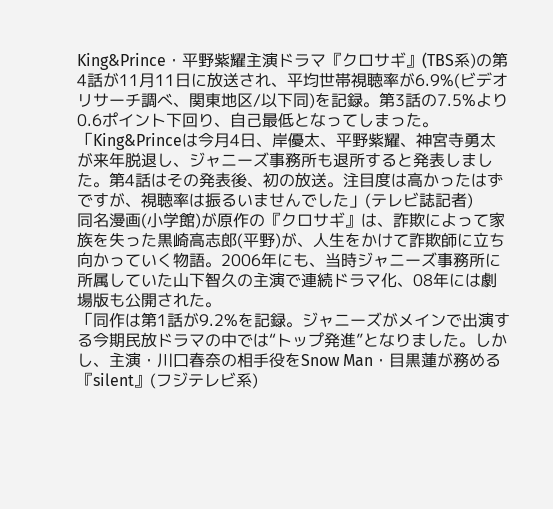King&Prince・平野紫耀主演ドラマ『クロサギ』(TBS系)の第4話が11月11日に放送され、平均世帯視聴率が6.9%(ビデオリサーチ調べ、関東地区/以下同)を記録。第3話の7.5%より0.6ポイント下回り、自己最低となってしまった。
「King&Princeは今月4日、岸優太、平野紫耀、神宮寺勇太が来年脱退し、ジャニーズ事務所も退所すると発表しました。第4話はその発表後、初の放送。注目度は高かったはずですが、視聴率は振るいませんでした」(テレビ誌記者)
同名漫画(小学館)が原作の『クロサギ』は、詐欺によって家族を失った黒崎高志郎(平野)が、人生をかけて詐欺師に立ち向かっていく物語。2006年にも、当時ジャニーズ事務所に所属していた山下智久の主演で連続ドラマ化、08年には劇場版も公開された。
「同作は第1話が9.2%を記録。ジャニーズがメインで出演する今期民放ドラマの中では“トップ発進”となりました。しかし、主演・川口春奈の相手役をSnow Man・目黒蓮が務める『silent』(フジテレビ系)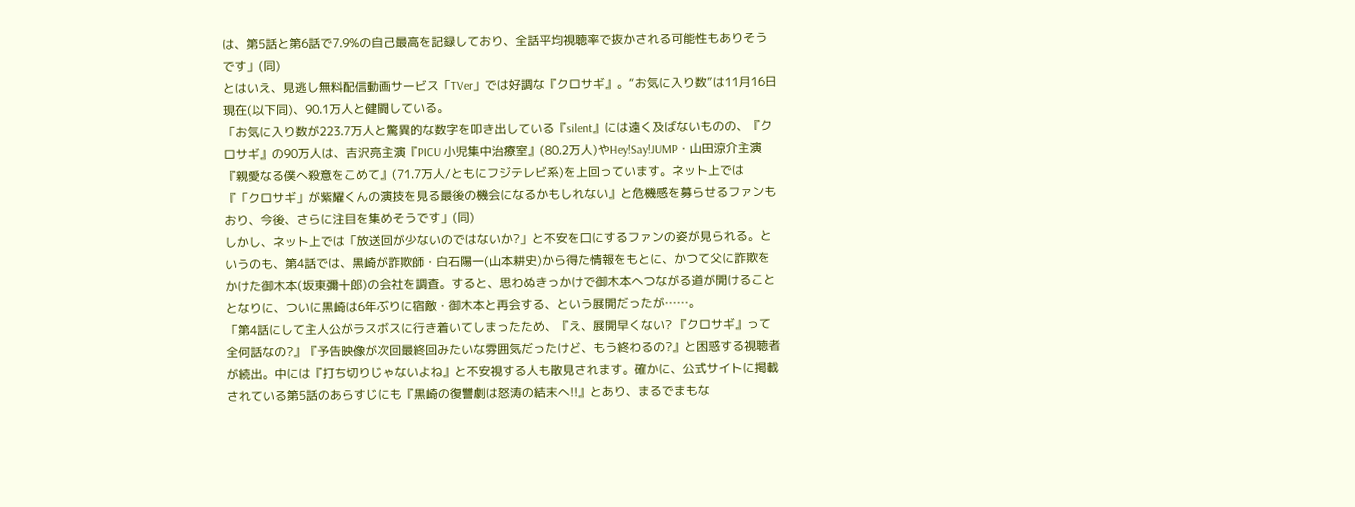は、第5話と第6話で7.9%の自己最高を記録しており、全話平均視聴率で抜かされる可能性もありそうです」(同)
とはいえ、見逃し無料配信動画サービス「TVer」では好調な『クロサギ』。“お気に入り数”は11月16日現在(以下同)、90.1万人と健闘している。
「お気に入り数が223.7万人と驚異的な数字を叩き出している『silent』には遠く及ばないものの、『クロサギ』の90万人は、吉沢亮主演『PICU 小児集中治療室』(80.2万人)やHey!Say!JUMP・山田涼介主演『親愛なる僕へ殺意をこめて』(71.7万人/ともにフジテレビ系)を上回っています。ネット上では『「クロサギ」が紫耀くんの演技を見る最後の機会になるかもしれない』と危機感を募らせるファンもおり、今後、さらに注目を集めそうです」(同)
しかし、ネット上では「放送回が少ないのではないか?」と不安を口にするファンの姿が見られる。というのも、第4話では、黒崎が詐欺師・白石陽一(山本耕史)から得た情報をもとに、かつて父に詐欺をかけた御木本(坂東彌十郎)の会社を調査。すると、思わぬきっかけで御木本へつながる道が開けることとなりに、ついに黒崎は6年ぶりに宿敵・御木本と再会する、という展開だったが……。
「第4話にして主人公がラスボスに行き着いてしまったため、『え、展開早くない? 『クロサギ』って全何話なの?』『予告映像が次回最終回みたいな雰囲気だったけど、もう終わるの?』と困惑する視聴者が続出。中には『打ち切りじゃないよね』と不安視する人も散見されます。確かに、公式サイトに掲載されている第5話のあらすじにも『黒崎の復讐劇は怒涛の結末へ!!』とあり、まるでまもな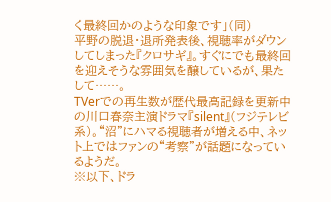く最終回かのような印象です」(同)
平野の脱退・退所発表後、視聴率がダウンしてしまった『クロサギ』。すぐにでも最終回を迎えそうな雰囲気を醸しているが、果たして……。
TVerでの再生数が歴代最高記録を更新中の川口春奈主演ドラマ『silent』(フジテレビ系)。“沼”にハマる視聴者が増える中、ネット上ではファンの“考察”が話題になっているようだ。
※以下、ドラ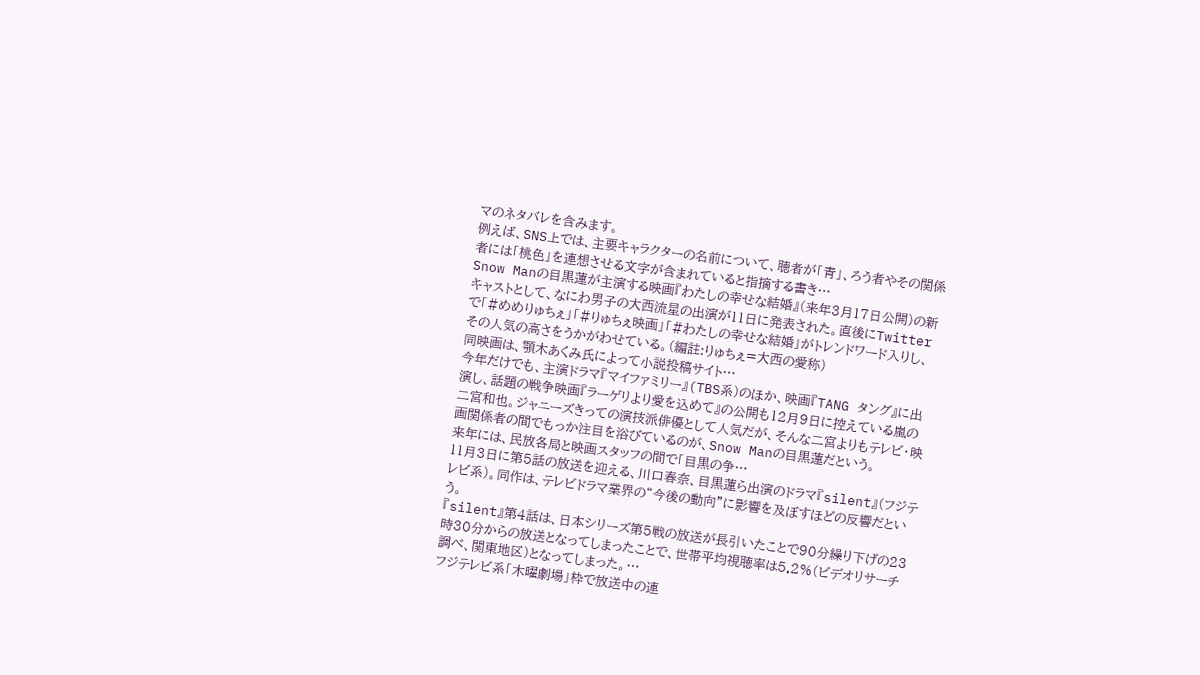マのネタバレを含みます。
例えば、SNS上では、主要キャラクターの名前について、聴者が「青」、ろう者やその関係者には「桃色」を連想させる文字が含まれていると指摘する書き…
Snow Manの目黒蓮が主演する映画『わたしの幸せな結婚』(来年3月17日公開)の新キャストとして、なにわ男子の大西流星の出演が11日に発表された。直後にTwitterで「#めめりゅちぇ」「#りゅちぇ映画」「#わたしの幸せな結婚」がトレンドワード入りし、その人気の高さをうかがわせている。(編註:りゅちぇ=大西の愛称)
同映画は、顎木あくみ氏によって小説投稿サイト…
今年だけでも、主演ドラマ『マイファミリー』(TBS系)のほか、映画『TANG タング』に出演し、話題の戦争映画『ラーゲリより愛を込めて』の公開も12月9日に控えている嵐の二宮和也。ジャニーズきっての演技派俳優として人気だが、そんな二宮よりもテレビ・映画関係者の間でもっか注目を浴びているのが、Snow Manの目黒蓮だという。
来年には、民放各局と映画スタッフの間で「目黒の争…
11月3日に第5話の放送を迎える、川口春奈、目黒蓮ら出演のドラマ『silent』(フジテレビ系)。同作は、テレビドラマ業界の“今後の動向”に影響を及ぼすほどの反響だという。
『silent』第4話は、日本シリーズ第5戦の放送が長引いたことで90分繰り下げの23時30分からの放送となってしまったことで、世帯平均視聴率は5.2%(ビデオリサーチ調べ、関東地区)となってしまった。…
フジテレビ系「木曜劇場」枠で放送中の連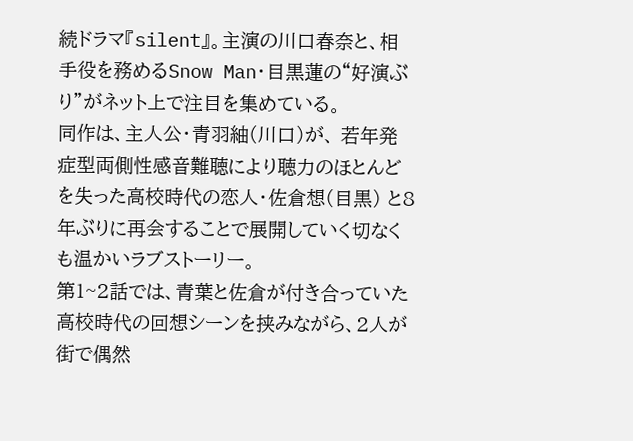続ドラマ『silent』。主演の川口春奈と、相手役を務めるSnow Man・目黒蓮の“好演ぶり”がネット上で注目を集めている。
同作は、主人公・青羽紬(川口)が、 若年発症型両側性感音難聴により聴力のほとんどを失った高校時代の恋人・佐倉想(目黒) と8年ぶりに再会することで展開していく切なくも温かいラブストーリー。
第1~2話では、青葉と佐倉が付き合っていた高校時代の回想シーンを挟みながら、2人が街で偶然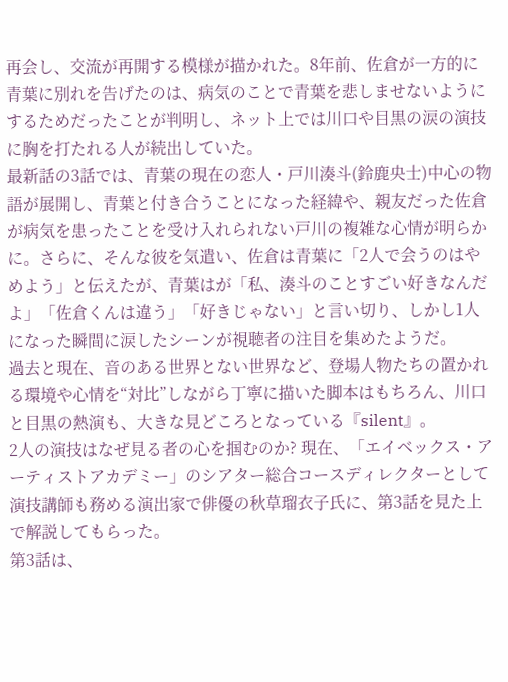再会し、交流が再開する模様が描かれた。8年前、佐倉が一方的に青葉に別れを告げたのは、病気のことで青葉を悲しませないようにするためだったことが判明し、ネット上では川口や目黒の涙の演技に胸を打たれる人が続出していた。
最新話の3話では、青葉の現在の恋人・戸川湊斗(鈴鹿央士)中心の物語が展開し、青葉と付き合うことになった経緯や、親友だった佐倉が病気を患ったことを受け入れられない戸川の複雑な心情が明らかに。さらに、そんな彼を気遣い、佐倉は青葉に「2人で会うのはやめよう」と伝えたが、青葉はが「私、湊斗のことすごい好きなんだよ」「佐倉くんは違う」「好きじゃない」と言い切り、しかし1人になった瞬間に涙したシーンが視聴者の注目を集めたようだ。
過去と現在、音のある世界とない世界など、登場人物たちの置かれる環境や心情を“対比”しながら丁寧に描いた脚本はもちろん、川口と目黒の熱演も、大きな見どころとなっている『silent』。
2人の演技はなぜ見る者の心を掴むのか? 現在、「エイベックス・アーティストアカデミー」のシアター総合コースディレクターとして演技講師も務める演出家で俳優の秋草瑠衣子氏に、第3話を見た上で解説してもらった。
第3話は、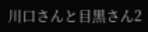川口さんと目黒さん2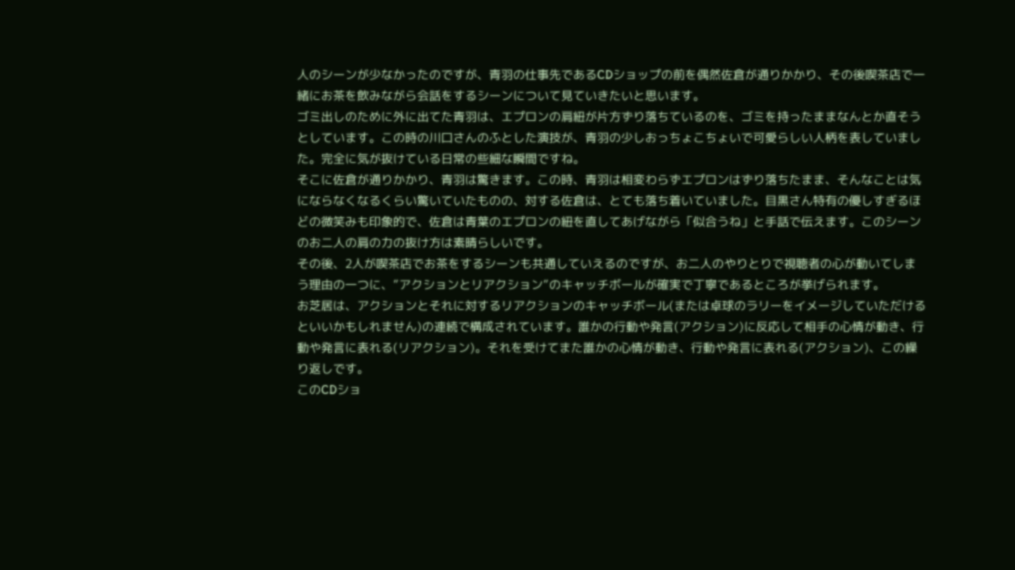人のシーンが少なかったのですが、青羽の仕事先であるCDショップの前を偶然佐倉が通りかかり、その後喫茶店で一緒にお茶を飲みながら会話をするシーンについて見ていきたいと思います。
ゴミ出しのために外に出てた青羽は、エプロンの肩紐が片方ずり落ちているのを、ゴミを持ったままなんとか直そうとしています。この時の川口さんのふとした演技が、青羽の少しおっちょこちょいで可愛らしい人柄を表していました。完全に気が抜けている日常の些細な瞬間ですね。
そこに佐倉が通りかかり、青羽は驚きます。この時、青羽は相変わらずエプロンはずり落ちたまま、そんなことは気にならなくなるくらい驚いていたものの、対する佐倉は、とても落ち着いていました。目黒さん特有の優しすぎるほどの微笑みも印象的で、佐倉は青葉のエプロンの紐を直してあげながら「似合うね」と手話で伝えます。このシーンのお二人の肩の力の抜け方は素晴らしいです。
その後、2人が喫茶店でお茶をするシーンも共通していえるのですが、お二人のやりとりで視聴者の心が動いてしまう理由の一つに、”アクションとリアクション”のキャッチボールが確実で丁寧であるところが挙げられます。
お芝居は、アクションとそれに対するリアクションのキャッチボール(または卓球のラリーをイメージしていただけるといいかもしれません)の連続で構成されています。誰かの行動や発言(アクション)に反応して相手の心情が動き、行動や発言に表れる(リアクション)。それを受けてまた誰かの心情が動き、行動や発言に表れる(アクション)、この繰り返しです。
このCDショ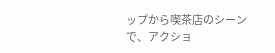ップから喫茶店のシーンで、アクショ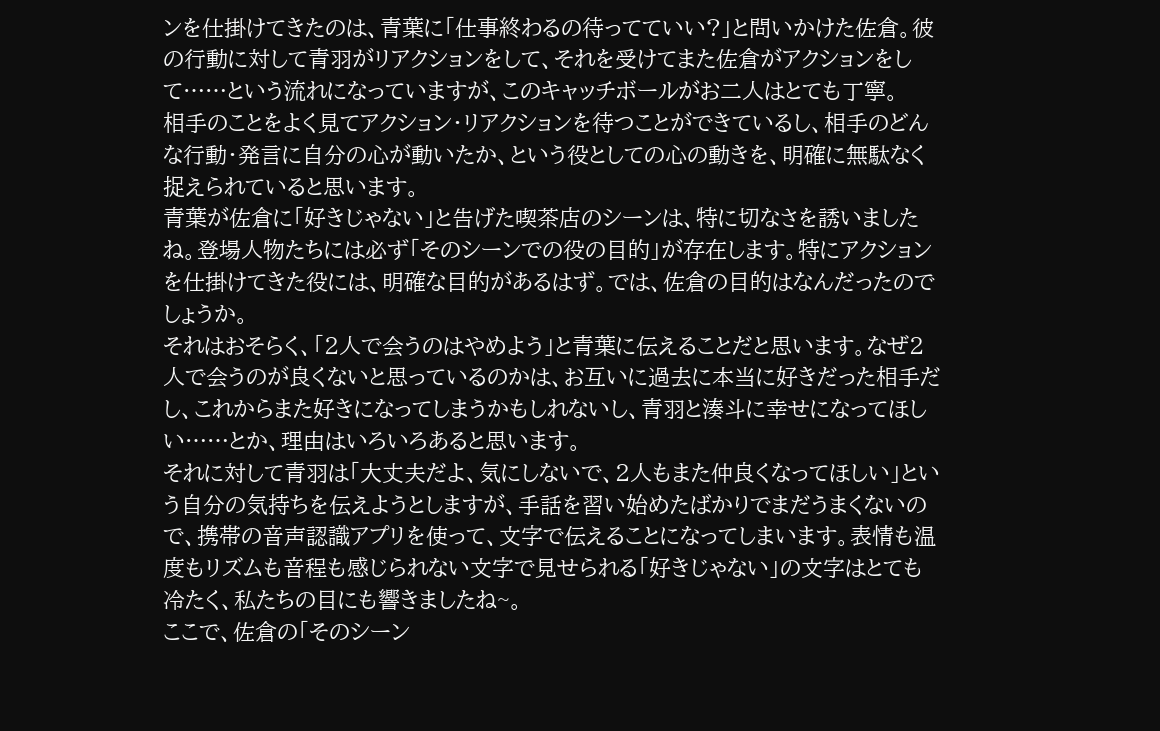ンを仕掛けてきたのは、青葉に「仕事終わるの待ってていい?」と問いかけた佐倉。彼の行動に対して青羽がリアクションをして、それを受けてまた佐倉がアクションをして……という流れになっていますが、このキャッチボールがお二人はとても丁寧。
相手のことをよく見てアクション・リアクションを待つことができているし、相手のどんな行動・発言に自分の心が動いたか、という役としての心の動きを、明確に無駄なく捉えられていると思います。
青葉が佐倉に「好きじゃない」と告げた喫茶店のシーンは、特に切なさを誘いましたね。登場人物たちには必ず「そのシーンでの役の目的」が存在します。特にアクションを仕掛けてきた役には、明確な目的があるはず。では、佐倉の目的はなんだったのでしょうか。
それはおそらく、「2人で会うのはやめよう」と青葉に伝えることだと思います。なぜ2人で会うのが良くないと思っているのかは、お互いに過去に本当に好きだった相手だし、これからまた好きになってしまうかもしれないし、青羽と湊斗に幸せになってほしい……とか、理由はいろいろあると思います。
それに対して青羽は「大丈夫だよ、気にしないで、2人もまた仲良くなってほしい」という自分の気持ちを伝えようとしますが、手話を習い始めたばかりでまだうまくないので、携帯の音声認識アプリを使って、文字で伝えることになってしまいます。表情も温度もリズムも音程も感じられない文字で見せられる「好きじゃない」の文字はとても冷たく、私たちの目にも響きましたね~。
ここで、佐倉の「そのシーン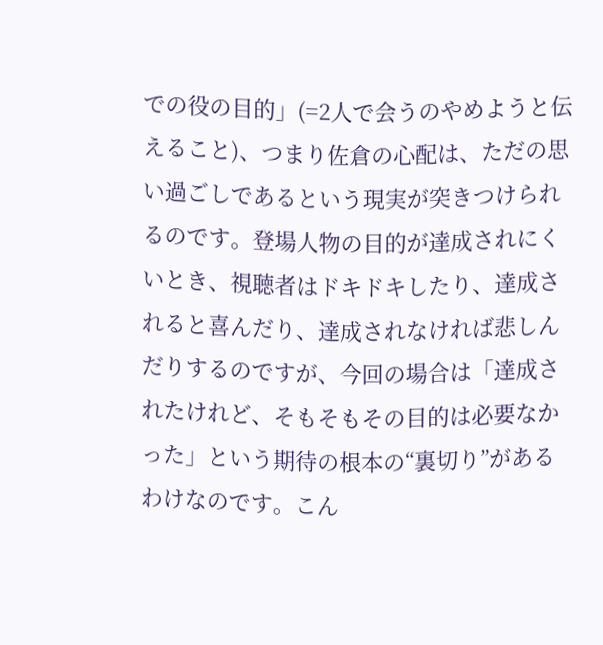での役の目的」(=2人で会うのやめようと伝えること)、つまり佐倉の心配は、ただの思い過ごしであるという現実が突きつけられるのです。登場人物の目的が達成されにくいとき、視聴者はドキドキしたり、達成されると喜んだり、達成されなければ悲しんだりするのですが、今回の場合は「達成されたけれど、そもそもその目的は必要なかった」という期待の根本の“裏切り”があるわけなのです。こん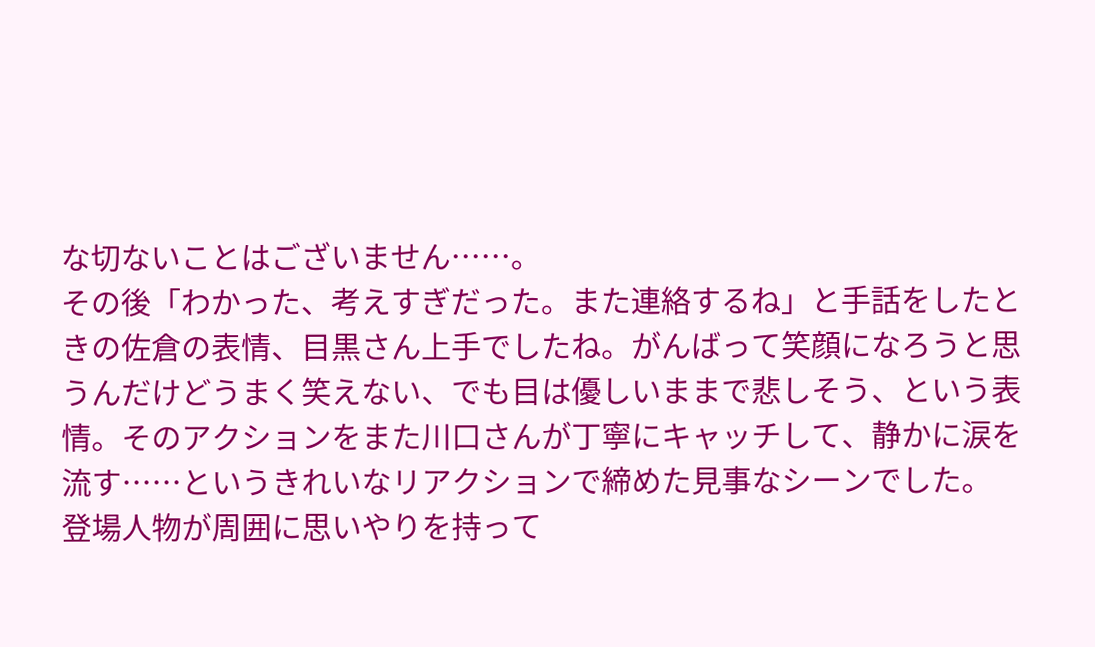な切ないことはございません……。
その後「わかった、考えすぎだった。また連絡するね」と手話をしたときの佐倉の表情、目黒さん上手でしたね。がんばって笑顔になろうと思うんだけどうまく笑えない、でも目は優しいままで悲しそう、という表情。そのアクションをまた川口さんが丁寧にキャッチして、静かに涙を流す……というきれいなリアクションで締めた見事なシーンでした。
登場人物が周囲に思いやりを持って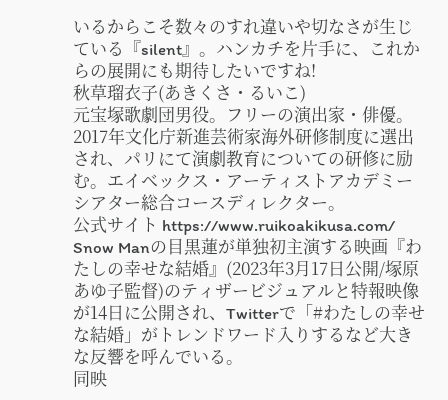いるからこそ数々のすれ違いや切なさが生じている『silent』。ハンカチを片手に、これからの展開にも期待したいですね!
秋草瑠衣子(あきくさ・るいこ)
元宝塚歌劇団男役。フリーの演出家・俳優。2017年文化庁新進芸術家海外研修制度に選出され、パリにて演劇教育についての研修に励む。エイベックス・アーティストアカデミーシアター総合コースディレクター。
公式サイト https://www.ruikoakikusa.com/
Snow Manの目黒蓮が単独初主演する映画『わたしの幸せな結婚』(2023年3月17日公開/塚原あゆ子監督)のティザービジュアルと特報映像が14日に公開され、Twitterで「#わたしの幸せな結婚」がトレンドワード入りするなど大きな反響を呼んでいる。
同映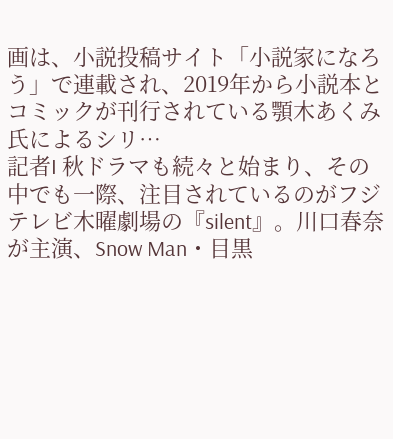画は、小説投稿サイト「小説家になろう」で連載され、2019年から小説本とコミックが刊行されている顎木あくみ氏によるシリ…
記者I 秋ドラマも続々と始まり、その中でも一際、注目されているのがフジテレビ木曜劇場の『silent』。川口春奈が主演、Snow Man・目黒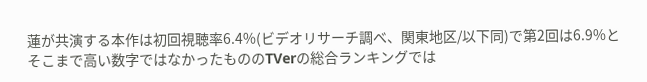蓮が共演する本作は初回視聴率6.4%(ビデオリサーチ調べ、関東地区/以下同)で第2回は6.9%とそこまで高い数字ではなかったもののTVerの総合ランキングでは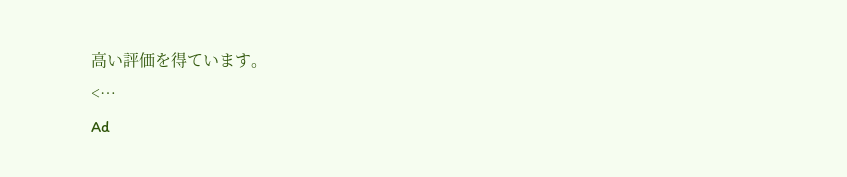高い評価を得ています。
<…
Ad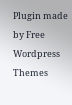Plugin made by Free Wordpress Themes